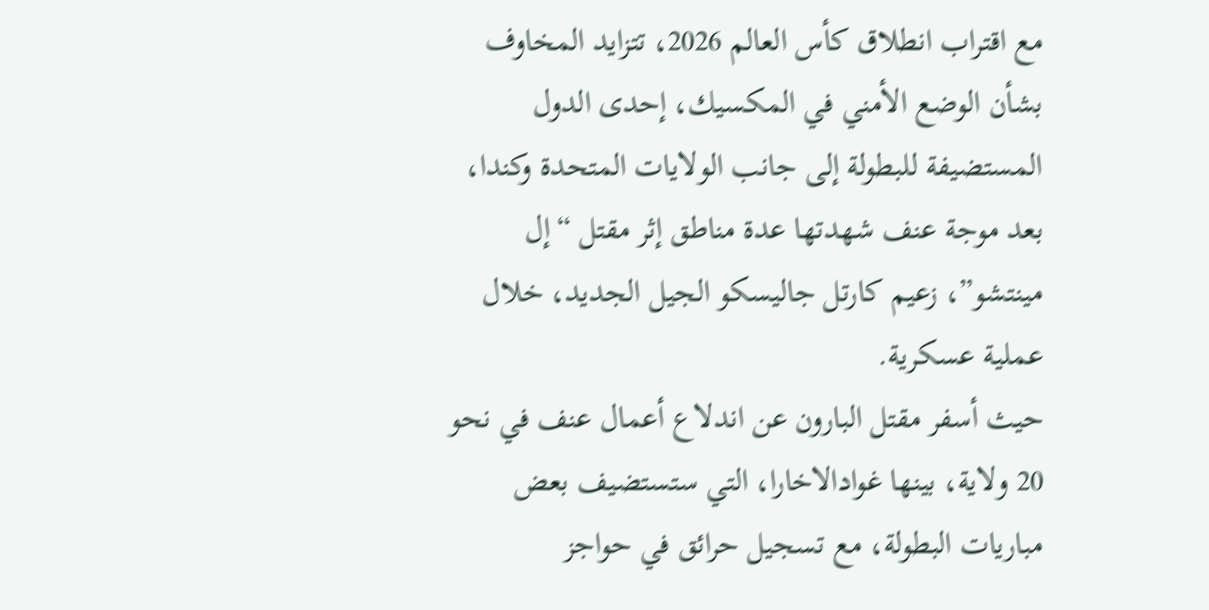مع اقتراب انطلاق كأس العالم 2026، تتزايد المخاوف بشأن الوضع الأمني في المكسيك، إحدى الدول المستضيفة للبطولة إلى جانب الولايات المتحدة وكندا، بعد موجة عنف شهدتها عدة مناطق إثر مقتل “إل مينتشو”، زعيم كارتل جاليسكو الجيل الجديد، خلال عملية عسكرية.
حيث أسفر مقتل البارون عن اندلاع أعمال عنف في نحو 20 ولاية، بينها غوادالاخارا، التي ستستضيف بعض مباريات البطولة، مع تسجيل حرائق في حواجز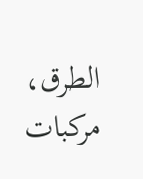الطرق، مركبات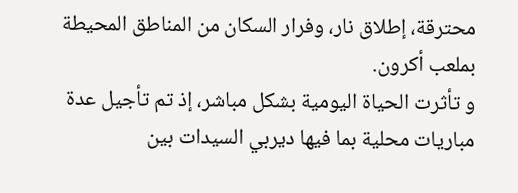محترقة، إطلاق نار، وفرار السكان من المناطق المحيطة بملعب أكرون.
و تأثرت الحياة اليومية بشكل مباشر، إذ تم تأجيل عدة مباريات محلية بما فيها ديربي السيدات بين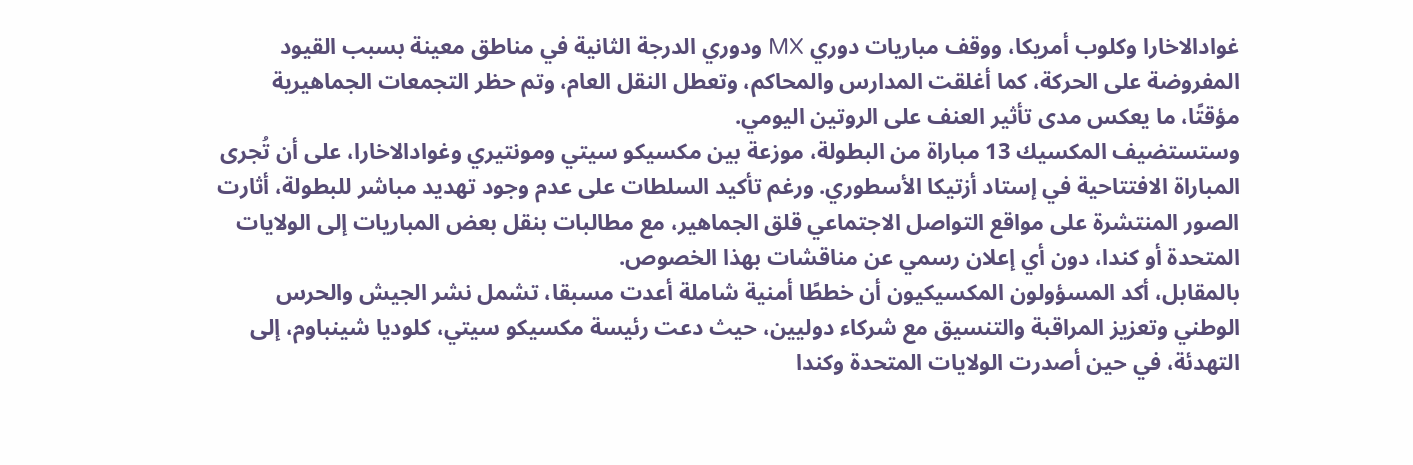غوادالاخارا وكلوب أمريكا، ووقف مباريات دوري MX ودوري الدرجة الثانية في مناطق معينة بسبب القيود المفروضة على الحركة، كما أغلقت المدارس والمحاكم، وتعطل النقل العام، وتم حظر التجمعات الجماهيرية مؤقتًا، ما يعكس مدى تأثير العنف على الروتين اليومي.
وستستضيف المكسيك 13 مباراة من البطولة، موزعة بين مكسيكو سيتي ومونتيري وغوادالاخارا، على أن تُجرى المباراة الافتتاحية في إستاد أزتيكا الأسطوري. ورغم تأكيد السلطات على عدم وجود تهديد مباشر للبطولة، أثارت الصور المنتشرة على مواقع التواصل الاجتماعي قلق الجماهير، مع مطالبات بنقل بعض المباريات إلى الولايات المتحدة أو كندا، دون أي إعلان رسمي عن مناقشات بهذا الخصوص.
بالمقابل، أكد المسؤولون المكسيكيون أن خططًا أمنية شاملة أعدت مسبقا، تشمل نشر الجيش والحرس الوطني وتعزيز المراقبة والتنسيق مع شركاء دوليين، حيث دعت رئيسة مكسيكو سيتي، كلوديا شينباوم، إلى التهدئة، في حين أصدرت الولايات المتحدة وكندا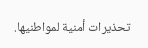تحذيرات أمنية لمواطنيها.